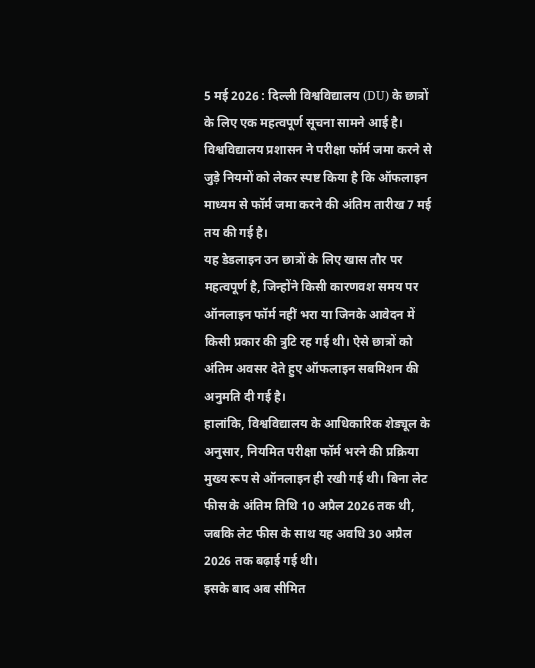5 मई 2026 : दिल्ली विश्वविद्यालय (DU) के छात्रों के लिए एक महत्वपूर्ण सूचना सामने आई है। विश्वविद्यालय प्रशासन ने परीक्षा फॉर्म जमा करने से जुड़े नियमों को लेकर स्पष्ट किया है कि ऑफलाइन माध्यम से फॉर्म जमा करने की अंतिम तारीख 7 मई तय की गई है।
यह डेडलाइन उन छात्रों के लिए खास तौर पर महत्वपूर्ण है, जिन्होंने किसी कारणवश समय पर ऑनलाइन फॉर्म नहीं भरा या जिनके आवेदन में किसी प्रकार की त्रुटि रह गई थी। ऐसे छात्रों को अंतिम अवसर देते हुए ऑफलाइन सबमिशन की अनुमति दी गई है।
हालांकि, विश्वविद्यालय के आधिकारिक शेड्यूल के अनुसार, नियमित परीक्षा फॉर्म भरने की प्रक्रिया मुख्य रूप से ऑनलाइन ही रखी गई थी। बिना लेट फीस के अंतिम तिथि 10 अप्रैल 2026 तक थी, जबकि लेट फीस के साथ यह अवधि 30 अप्रैल 2026 तक बढ़ाई गई थी।
इसके बाद अब सीमित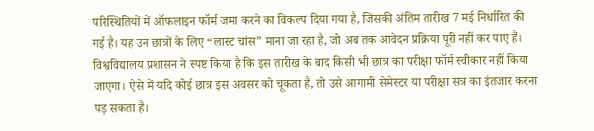परिस्थितियों में ऑफलाइन फॉर्म जमा करने का विकल्प दिया गया है, जिसकी अंतिम तारीख 7 मई निर्धारित की गई है। यह उन छात्रों के लिए “लास्ट चांस” माना जा रहा है, जो अब तक आवेदन प्रक्रिया पूरी नहीं कर पाए हैं।
विश्वविद्यालय प्रशासन ने स्पष्ट किया है कि इस तारीख के बाद किसी भी छात्र का परीक्षा फॉर्म स्वीकार नहीं किया जाएगा। ऐसे में यदि कोई छात्र इस अवसर को चूकता है, तो उसे आगामी सेमेस्टर या परीक्षा सत्र का इंतजार करना पड़ सकता है।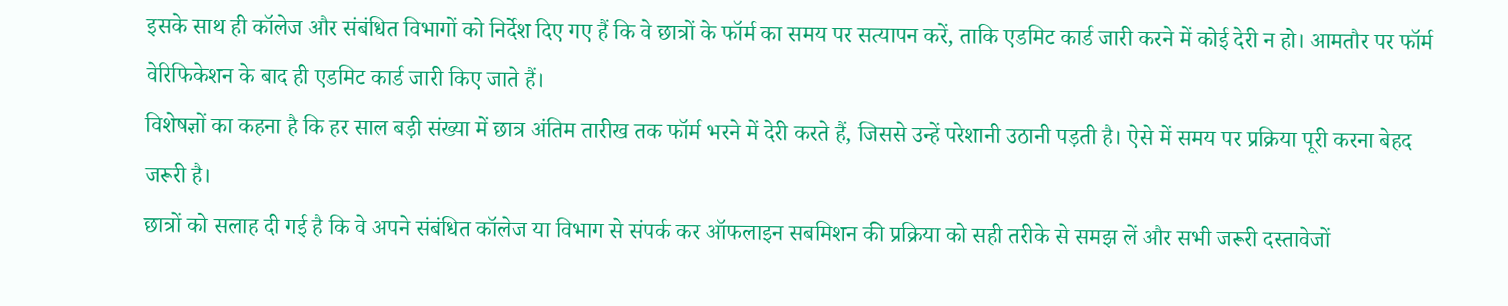इसके साथ ही कॉलेज और संबंधित विभागों को निर्देश दिए गए हैं कि वे छात्रों के फॉर्म का समय पर सत्यापन करें, ताकि एडमिट कार्ड जारी करने में कोई देरी न हो। आमतौर पर फॉर्म वेरिफिकेशन के बाद ही एडमिट कार्ड जारी किए जाते हैं।
विशेषज्ञों का कहना है कि हर साल बड़ी संख्या में छात्र अंतिम तारीख तक फॉर्म भरने में देरी करते हैं, जिससे उन्हें परेशानी उठानी पड़ती है। ऐसे में समय पर प्रक्रिया पूरी करना बेहद जरूरी है।
छात्रों को सलाह दी गई है कि वे अपने संबंधित कॉलेज या विभाग से संपर्क कर ऑफलाइन सबमिशन की प्रक्रिया को सही तरीके से समझ लें और सभी जरूरी दस्तावेजों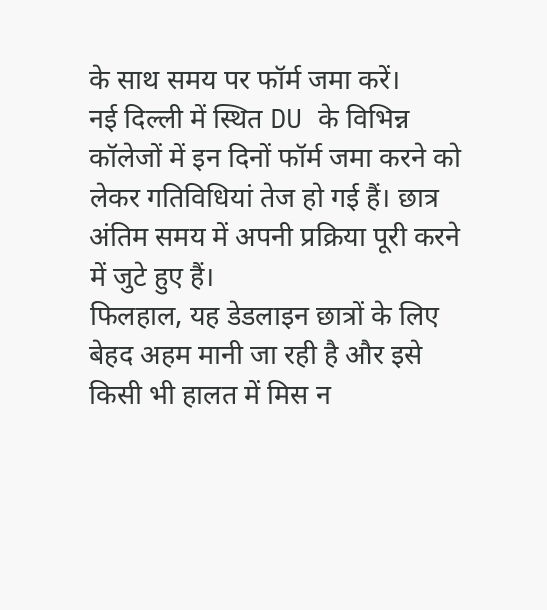के साथ समय पर फॉर्म जमा करें।
नई दिल्ली में स्थित DU के विभिन्न कॉलेजों में इन दिनों फॉर्म जमा करने को लेकर गतिविधियां तेज हो गई हैं। छात्र अंतिम समय में अपनी प्रक्रिया पूरी करने में जुटे हुए हैं।
फिलहाल, यह डेडलाइन छात्रों के लिए बेहद अहम मानी जा रही है और इसे किसी भी हालत में मिस न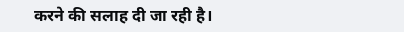करने की सलाह दी जा रही है।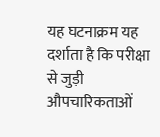यह घटनाक्रम यह दर्शाता है कि परीक्षा से जुड़ी औपचारिकताओं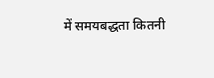में समयबद्धता कितनी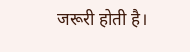जरूरी होती है।